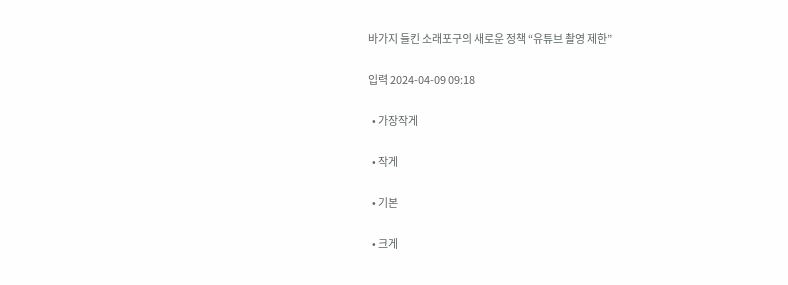바가지 들킨 소래포구의 새로운 정책 “유튜브 촬영 제한”

입력 2024-04-09 09:18

  • 가장작게

  • 작게

  • 기본

  • 크게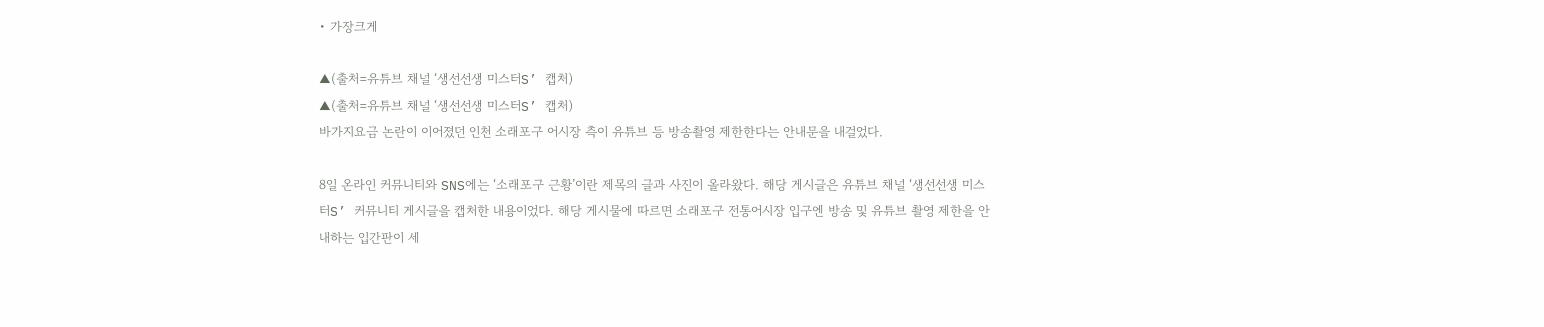• 가장크게

▲(출처=유튜브 채널 ‘생선선생 미스터S’ 캡처)
▲(출처=유튜브 채널 ‘생선선생 미스터S’ 캡처)
바가지요금 논란이 이어졌던 인천 소래포구 어시장 측이 유튜브 등 방송촬영 제한한다는 안내문을 내걸었다.

8일 온라인 커뮤니티와 SNS에는 ‘소래포구 근황’이란 제목의 글과 사진이 올라왔다. 해당 게시글은 유튜브 채널 ‘생선선생 미스터S’ 커뮤니티 게시글을 캡처한 내용이었다. 해당 게시물에 따르면 소래포구 전통어시장 입구엔 방송 및 유튜브 촬영 제한을 안내하는 입간판이 세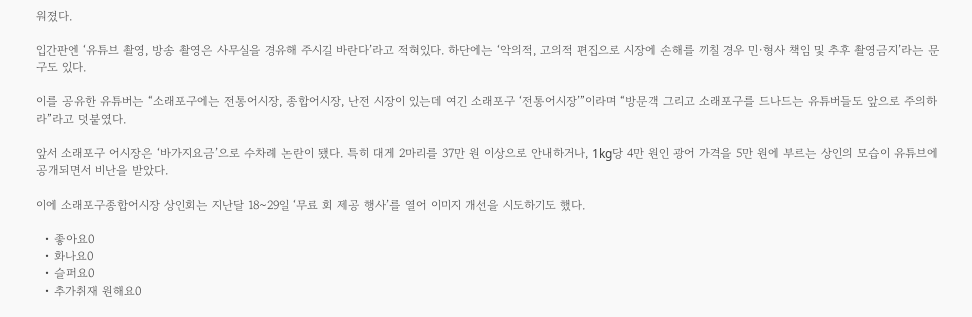워졌다.

입간판엔 ‘유튜브 촬영, 방송 촬영은 사무실을 경유해 주시길 바란다’라고 적혀있다. 하단에는 ‘악의적, 고의적 편집으로 시장에 손해를 끼칠 경우 민·형사 책임 및 추후 촬영금지’라는 문구도 있다.

이를 공유한 유튜버는 “소래포구에는 전통어시장, 종합어시장, 난전 시장이 있는데 여긴 소래포구 ‘전통어시장’”이라며 “방문객 그리고 소래포구를 드나드는 유튜버들도 앞으로 주의하라”라고 덧붙였다.

앞서 소래포구 어시장은 ‘바가지요금’으로 수차례 논란이 됐다. 특히 대게 2마리를 37만 원 이상으로 안내하거나, 1kg당 4만 원인 광어 가격을 5만 원에 부르는 상인의 모습이 유튜브에 공개되면서 비난을 받았다.

이에 소래포구종합어시장 상인회는 지난달 18~29일 ‘무료 회 제공 행사’를 열어 이미지 개선을 시도하기도 했다.

  • 좋아요0
  • 화나요0
  • 슬퍼요0
  • 추가취재 원해요0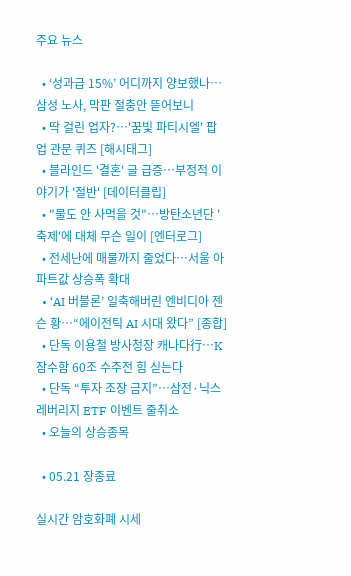주요 뉴스

  • ‘성과급 15%’ 어디까지 양보했나…삼성 노사, 막판 절충안 뜯어보니
  • 딱 걸린 업자?…'꿈빛 파티시엘' 팝업 관문 퀴즈 [해시태그]
  • 블라인드 '결혼' 글 급증…부정적 이야기가 '절반' [데이터클립]
  • "물도 안 사먹을 것"⋯방탄소년단 '축제'에 대체 무슨 일이 [엔터로그]
  • 전세난에 매물까지 줄었다…서울 아파트값 상승폭 확대
  • ‘AI 버블론’ 일축해버린 엔비디아 젠슨 황⋯“에이전틱 AI 시대 왔다” [종합]
  • 단독 이용철 방사청장 캐나다行…K잠수함 60조 수주전 힘 싣는다
  • 단독 “투자 조장 금지”…삼전·닉스 레버리지 ETF 이벤트 줄취소
  • 오늘의 상승종목

  • 05.21 장종료

실시간 암호화폐 시세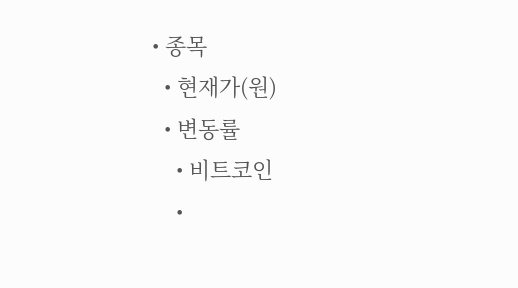• 종목
  • 현재가(원)
  • 변동률
    • 비트코인
    •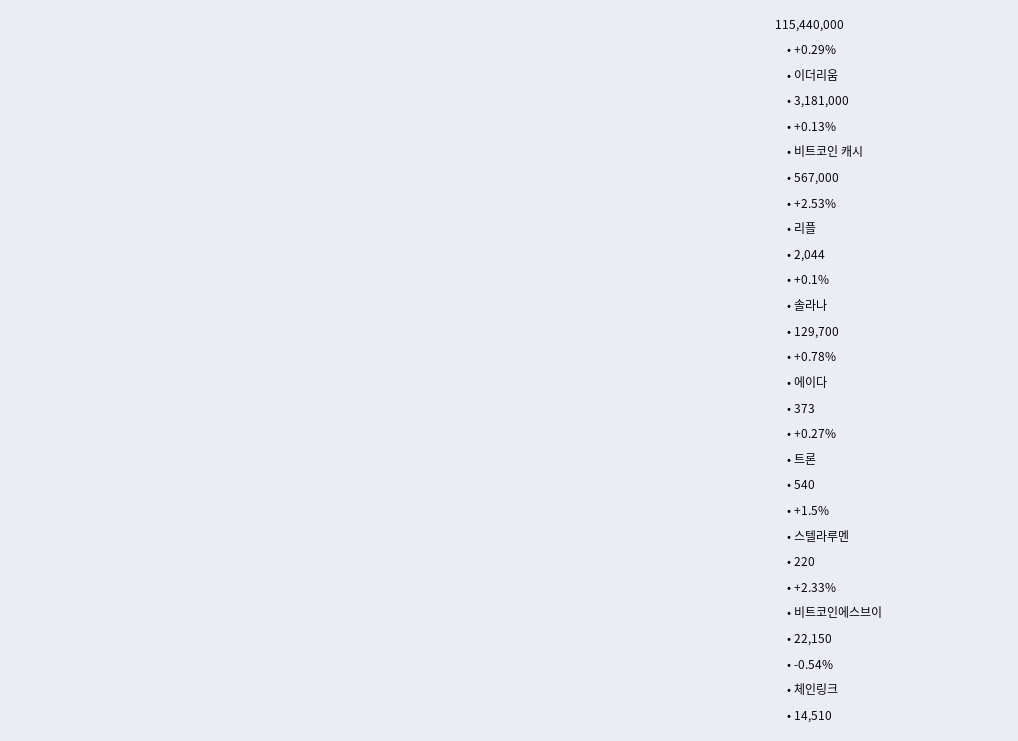115,440,000
    • +0.29%
    • 이더리움
    • 3,181,000
    • +0.13%
    • 비트코인 캐시
    • 567,000
    • +2.53%
    • 리플
    • 2,044
    • +0.1%
    • 솔라나
    • 129,700
    • +0.78%
    • 에이다
    • 373
    • +0.27%
    • 트론
    • 540
    • +1.5%
    • 스텔라루멘
    • 220
    • +2.33%
    • 비트코인에스브이
    • 22,150
    • -0.54%
    • 체인링크
    • 14,510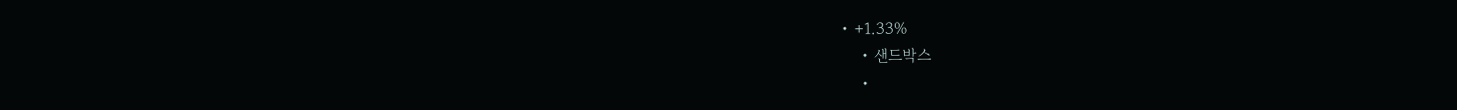• +1.33%
    • 샌드박스
    •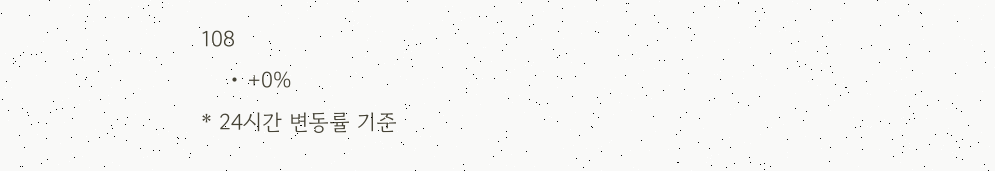108
    • +0%
* 24시간 변동률 기준